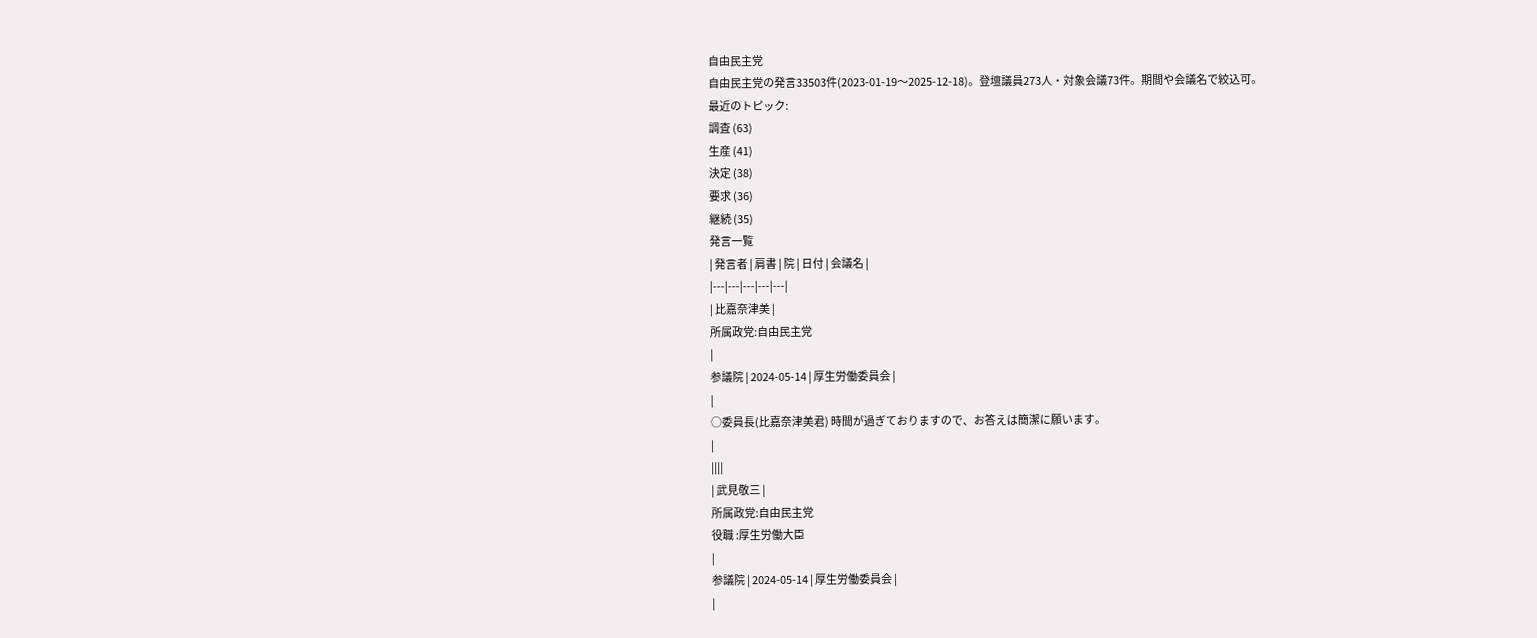自由民主党
自由民主党の発言33503件(2023-01-19〜2025-12-18)。登壇議員273人・対象会議73件。期間や会議名で絞込可。
最近のトピック:
調査 (63)
生産 (41)
決定 (38)
要求 (36)
継続 (35)
発言一覧
| 発言者 | 肩書 | 院 | 日付 | 会議名 |
|---|---|---|---|---|
| 比嘉奈津美 |
所属政党:自由民主党
|
参議院 | 2024-05-14 | 厚生労働委員会 |
|
○委員長(比嘉奈津美君) 時間が過ぎておりますので、お答えは簡潔に願います。
|
||||
| 武見敬三 |
所属政党:自由民主党
役職 :厚生労働大臣
|
参議院 | 2024-05-14 | 厚生労働委員会 |
|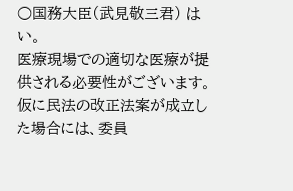○国務大臣(武見敬三君) はい。
医療現場での適切な医療が提供される必要性がございます。仮に民法の改正法案が成立した場合には、委員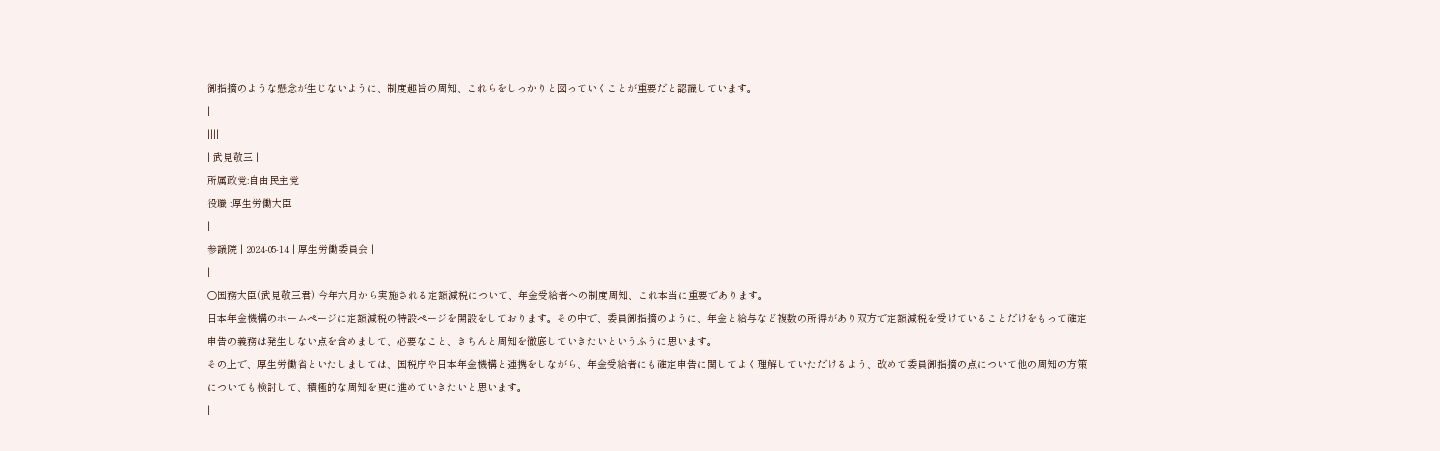御指摘のような懸念が生じないように、制度趣旨の周知、これらをしっかりと図っていくことが重要だと認識しています。
|
||||
| 武見敬三 |
所属政党:自由民主党
役職 :厚生労働大臣
|
参議院 | 2024-05-14 | 厚生労働委員会 |
|
○国務大臣(武見敬三君) 今年六月から実施される定額減税について、年金受給者への制度周知、これ本当に重要であります。
日本年金機構のホームページに定額減税の特設ページを開設をしております。その中で、委員御指摘のように、年金と給与など複数の所得があり双方で定額減税を受けていることだけをもって確定申告の義務は発生しない点を含めまして、必要なこと、きちんと周知を徹底していきたいというふうに思います。
その上で、厚生労働省といたしましては、国税庁や日本年金機構と連携をしながら、年金受給者にも確定申告に関してよく理解していただけるよう、改めて委員御指摘の点について他の周知の方策についても検討して、積極的な周知を更に進めていきたいと思います。
|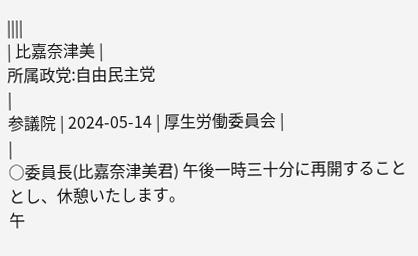||||
| 比嘉奈津美 |
所属政党:自由民主党
|
参議院 | 2024-05-14 | 厚生労働委員会 |
|
○委員長(比嘉奈津美君) 午後一時三十分に再開することとし、休憩いたします。
午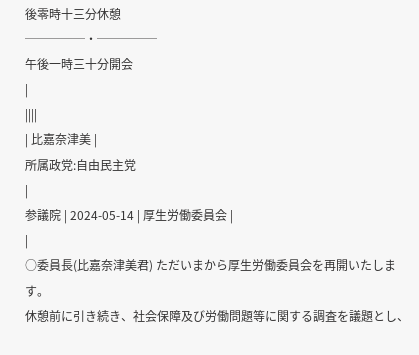後零時十三分休憩
─────・─────
午後一時三十分開会
|
||||
| 比嘉奈津美 |
所属政党:自由民主党
|
参議院 | 2024-05-14 | 厚生労働委員会 |
|
○委員長(比嘉奈津美君) ただいまから厚生労働委員会を再開いたします。
休憩前に引き続き、社会保障及び労働問題等に関する調査を議題とし、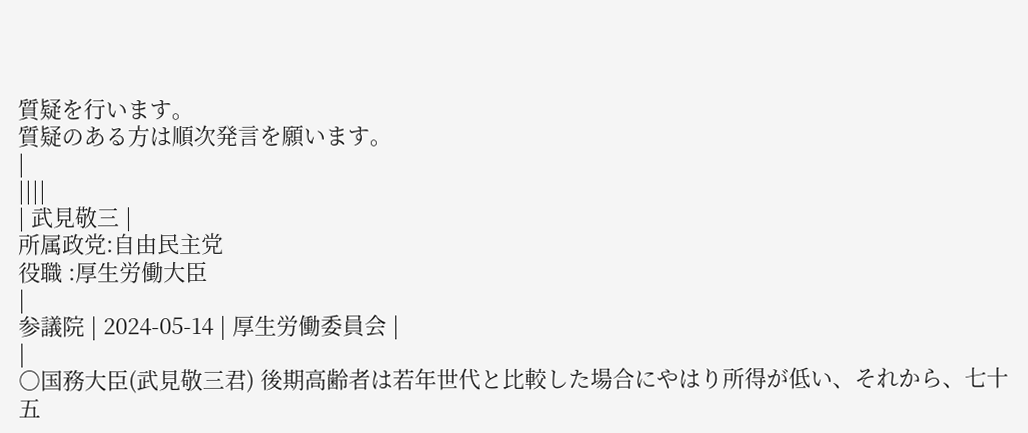質疑を行います。
質疑のある方は順次発言を願います。
|
||||
| 武見敬三 |
所属政党:自由民主党
役職 :厚生労働大臣
|
参議院 | 2024-05-14 | 厚生労働委員会 |
|
○国務大臣(武見敬三君) 後期高齢者は若年世代と比較した場合にやはり所得が低い、それから、七十五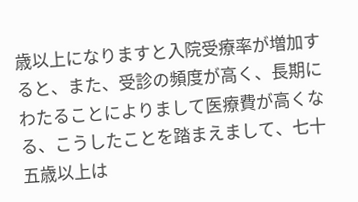歳以上になりますと入院受療率が増加すると、また、受診の頻度が高く、長期にわたることによりまして医療費が高くなる、こうしたことを踏まえまして、七十五歳以上は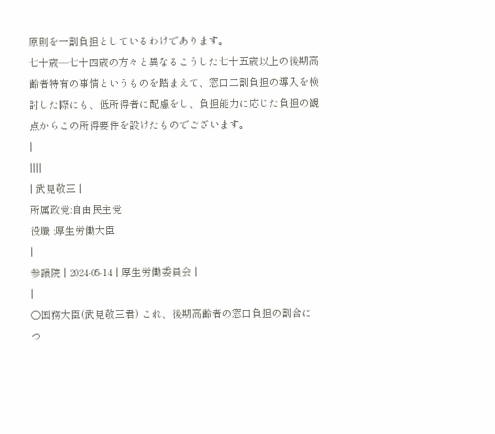原則を一割負担としているわけであります。
七十歳―七十四歳の方々と異なるこうした七十五歳以上の後期高齢者特有の事情というものを踏まえて、窓口二割負担の導入を検討した際にも、低所得者に配慮をし、負担能力に応じた負担の観点からこの所得要件を設けたものでございます。
|
||||
| 武見敬三 |
所属政党:自由民主党
役職 :厚生労働大臣
|
参議院 | 2024-05-14 | 厚生労働委員会 |
|
○国務大臣(武見敬三君) これ、後期高齢者の窓口負担の割合につ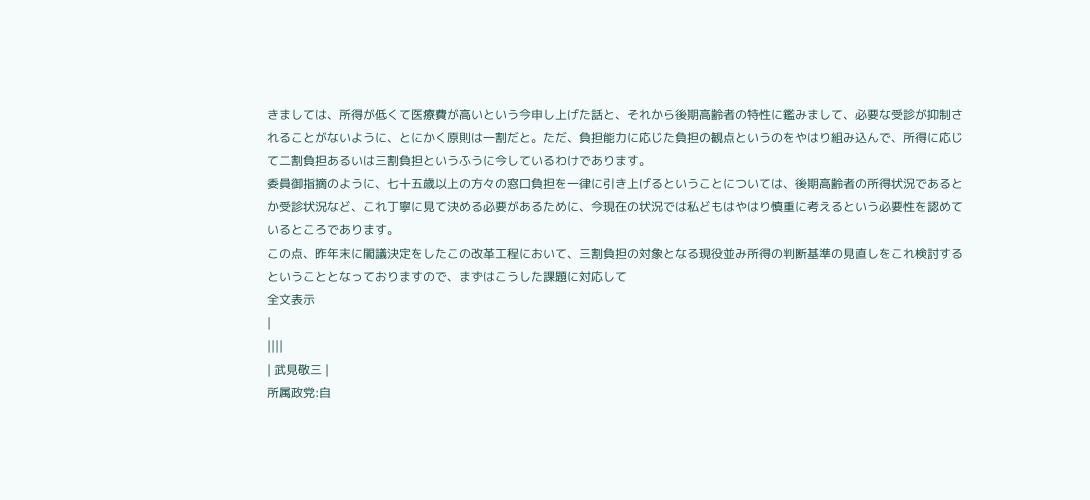きましては、所得が低くて医療費が高いという今申し上げた話と、それから後期高齢者の特性に鑑みまして、必要な受診が抑制されることがないように、とにかく原則は一割だと。ただ、負担能力に応じた負担の観点というのをやはり組み込んで、所得に応じて二割負担あるいは三割負担というふうに今しているわけであります。
委員御指摘のように、七十五歳以上の方々の窓口負担を一律に引き上げるということについては、後期高齢者の所得状況であるとか受診状況など、これ丁寧に見て決める必要があるために、今現在の状況では私どもはやはり慎重に考えるという必要性を認めているところであります。
この点、昨年末に閣議決定をしたこの改革工程において、三割負担の対象となる現役並み所得の判断基準の見直しをこれ検討するということとなっておりますので、まずはこうした課題に対応して
全文表示
|
||||
| 武見敬三 |
所属政党:自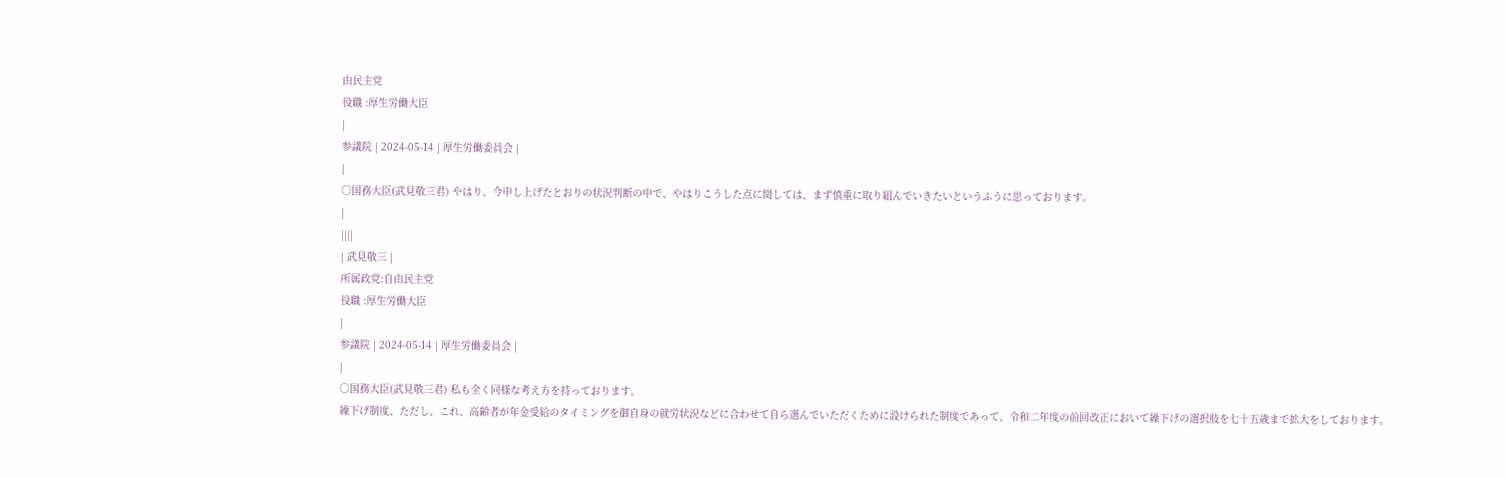由民主党
役職 :厚生労働大臣
|
参議院 | 2024-05-14 | 厚生労働委員会 |
|
○国務大臣(武見敬三君) やはり、今申し上げたとおりの状況判断の中で、やはりこうした点に関しては、まず慎重に取り組んでいきたいというふうに思っております。
|
||||
| 武見敬三 |
所属政党:自由民主党
役職 :厚生労働大臣
|
参議院 | 2024-05-14 | 厚生労働委員会 |
|
○国務大臣(武見敬三君) 私も全く同様な考え方を持っております。
繰下げ制度、ただし、これ、高齢者が年金受給のタイミングを御自身の就労状況などに合わせて自ら選んでいただくために設けられた制度であって、令和二年度の前回改正において繰下げの選択肢を七十五歳まで拡大をしております。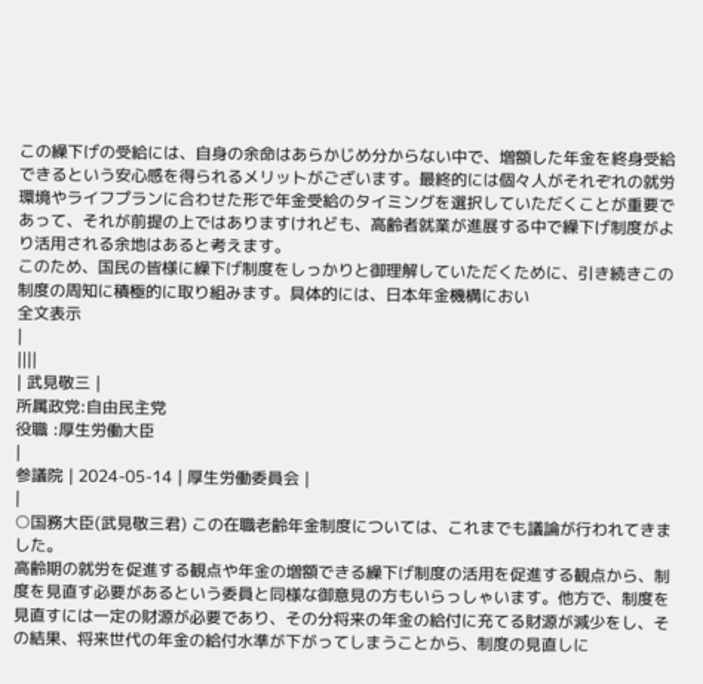この繰下げの受給には、自身の余命はあらかじめ分からない中で、増額した年金を終身受給できるという安心感を得られるメリットがございます。最終的には個々人がそれぞれの就労環境やライフプランに合わせた形で年金受給のタイミングを選択していただくことが重要であって、それが前提の上ではありますけれども、高齢者就業が進展する中で繰下げ制度がより活用される余地はあると考えます。
このため、国民の皆様に繰下げ制度をしっかりと御理解していただくために、引き続きこの制度の周知に積極的に取り組みます。具体的には、日本年金機構におい
全文表示
|
||||
| 武見敬三 |
所属政党:自由民主党
役職 :厚生労働大臣
|
参議院 | 2024-05-14 | 厚生労働委員会 |
|
○国務大臣(武見敬三君) この在職老齢年金制度については、これまでも議論が行われてきました。
高齢期の就労を促進する観点や年金の増額できる繰下げ制度の活用を促進する観点から、制度を見直す必要があるという委員と同様な御意見の方もいらっしゃいます。他方で、制度を見直すには一定の財源が必要であり、その分将来の年金の給付に充てる財源が減少をし、その結果、将来世代の年金の給付水準が下がってしまうことから、制度の見直しに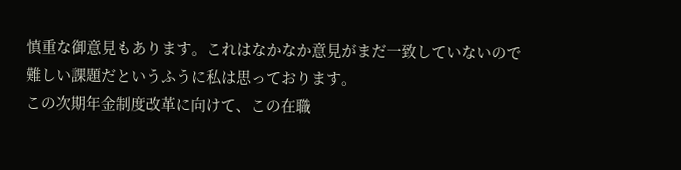慎重な御意見もあります。これはなかなか意見がまだ一致していないので難しい課題だというふうに私は思っております。
この次期年金制度改革に向けて、この在職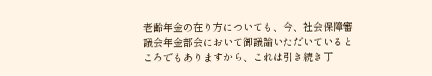老齢年金の在り方についても、今、社会保障審議会年金部会において御議論いただいているところでもありますから、これは引き続き丁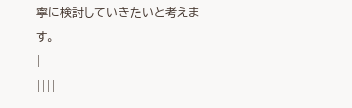寧に検討していきたいと考えます。
|
||||